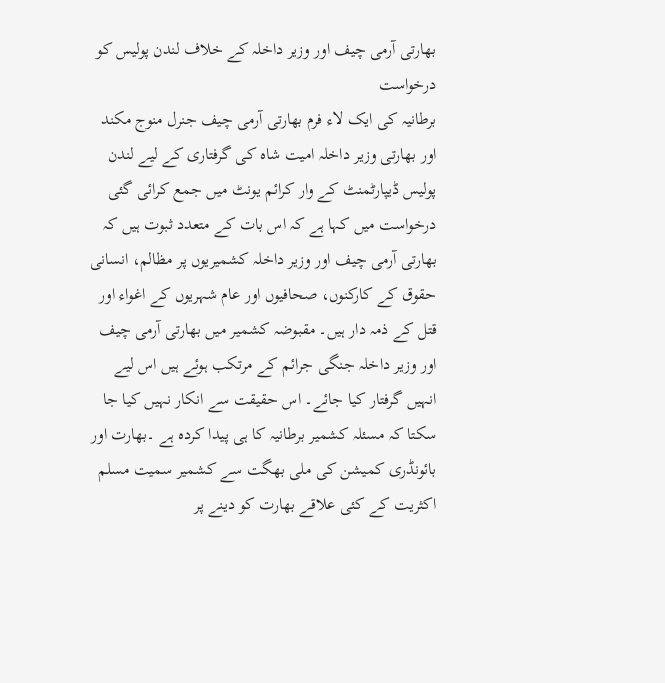بھارتی آرمی چیف اور وزیر داخلہ کے خلاف لندن پولیس کو درخواست
برطانیہ کی ایک لاء فرم بھارتی آرمی چیف جنرل منوج مکند اور بھارتی وزیر داخلہ امیت شاہ کی گرفتاری کے لیے لندن پولیس ڈیپارٹمنٹ کے وار کرائم یونٹ میں جمع کرائی گئی درخواست میں کہا ہے کہ اس بات کے متعدد ثبوت ہیں کہ بھارتی آرمی چیف اور وزیر داخلہ کشمیریوں پر مظالم، انسانی حقوق کے کارکنوں، صحافیوں اور عام شہریوں کے اغواء اور قتل کے ذمہ دار ہیں۔ مقبوضہ کشمیر میں بھارتی آرمی چیف اور وزیر داخلہ جنگی جرائم کے مرتکب ہوئے ہیں اس لیے انہیں گرفتار کیا جائے۔ اس حقیقت سے انکار نہیں کیا جا سکتا کہ مسئلہ کشمیر برطانیہ کا ہی پیدا کردہ ہے ۔بھارت اور بائونڈری کمیشن کی ملی بھگت سے کشمیر سمیت مسلم اکثریت کے کئی علاقے بھارت کو دینے پر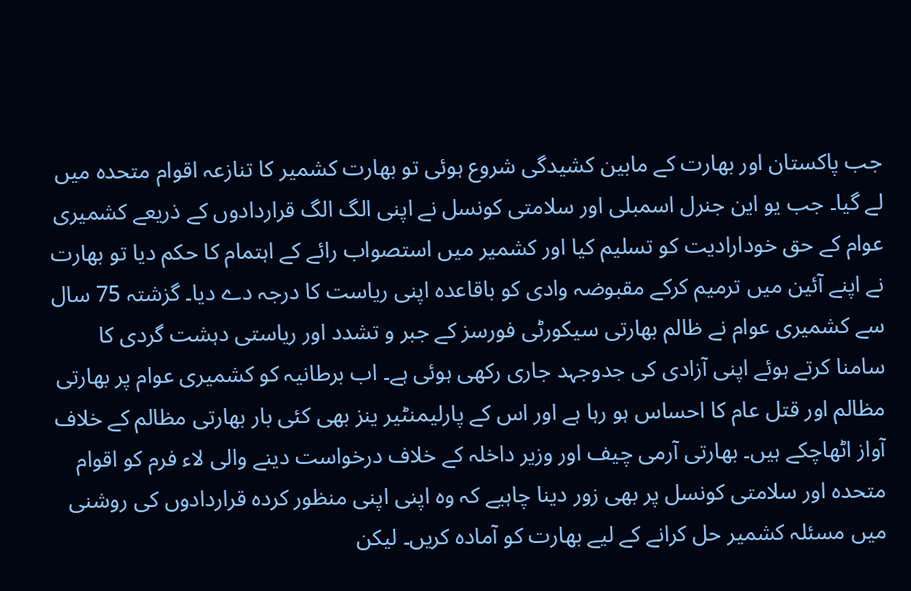جب پاکستان اور بھارت کے مابین کشیدگی شروع ہوئی تو بھارت کشمیر کا تنازعہ اقوام متحدہ میں لے گیا۔ جب یو این جنرل اسمبلی اور سلامتی کونسل نے اپنی الگ الگ قراردادوں کے ذریعے کشمیری عوام کے حق خودارادیت کو تسلیم کیا اور کشمیر میں استصواب رائے کے اہتمام کا حکم دیا تو بھارت نے اپنے آئین میں ترمیم کرکے مقبوضہ وادی کو باقاعدہ اپنی ریاست کا درجہ دے دیا۔ گزشتہ 75 سال سے کشمیری عوام نے ظالم بھارتی سیکورٹی فورسز کے جبر و تشدد اور ریاستی دہشت گردی کا سامنا کرتے ہوئے اپنی آزادی کی جدوجہد جاری رکھی ہوئی ہے۔ اب برطانیہ کو کشمیری عوام پر بھارتی مظالم اور قتل عام کا احساس ہو رہا ہے اور اس کے پارلیمنٹیر ینز بھی کئی بار بھارتی مظالم کے خلاف آواز اٹھاچکے ہیں۔ بھارتی آرمی چیف اور وزیر داخلہ کے خلاف درخواست دینے والی لاء فرم کو اقوام متحدہ اور سلامتی کونسل پر بھی زور دینا چاہیے کہ وہ اپنی اپنی منظور کردہ قراردادوں کی روشنی میں مسئلہ کشمیر حل کرانے کے لیے بھارت کو آمادہ کریں۔ لیکن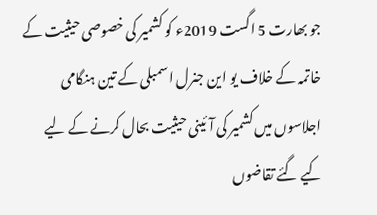جو بھارت 5 اگست 2019ء کو کشمیر کی خصوصی حیثیت کے خاتمہ کے خلاف یو این جنرل اسمبلی کے تین ہنگامی اجلاسوں میں کشمیر کی آئینی حیثیت بحال کرنے کے لیے کیے گئے تقاضوں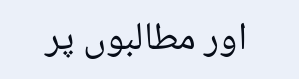اور مطالبوں پر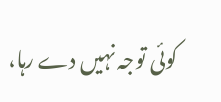کوئی توجہ نہیں دے رہا،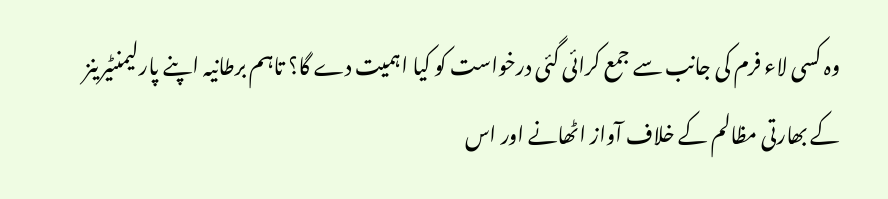وہ کسی لاء فرم کی جانب سے جمع کرائی گئی درخواست کو کیا اہمیت دے گا؟ تاہم برطانیہ اپنے پارلیمنٹیرینز کے بھارتی مظالم کے خلاف آواز اٹھانے اور اس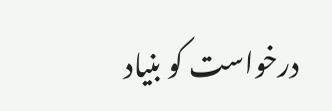درخواست کو بنیاد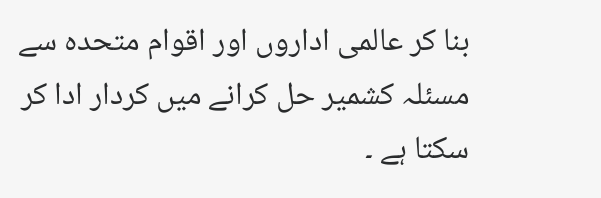بنا کر عالمی اداروں اور اقوام متحدہ سے مسئلہ کشمیر حل کرانے میں کردار ادا کر سکتا ہے ۔